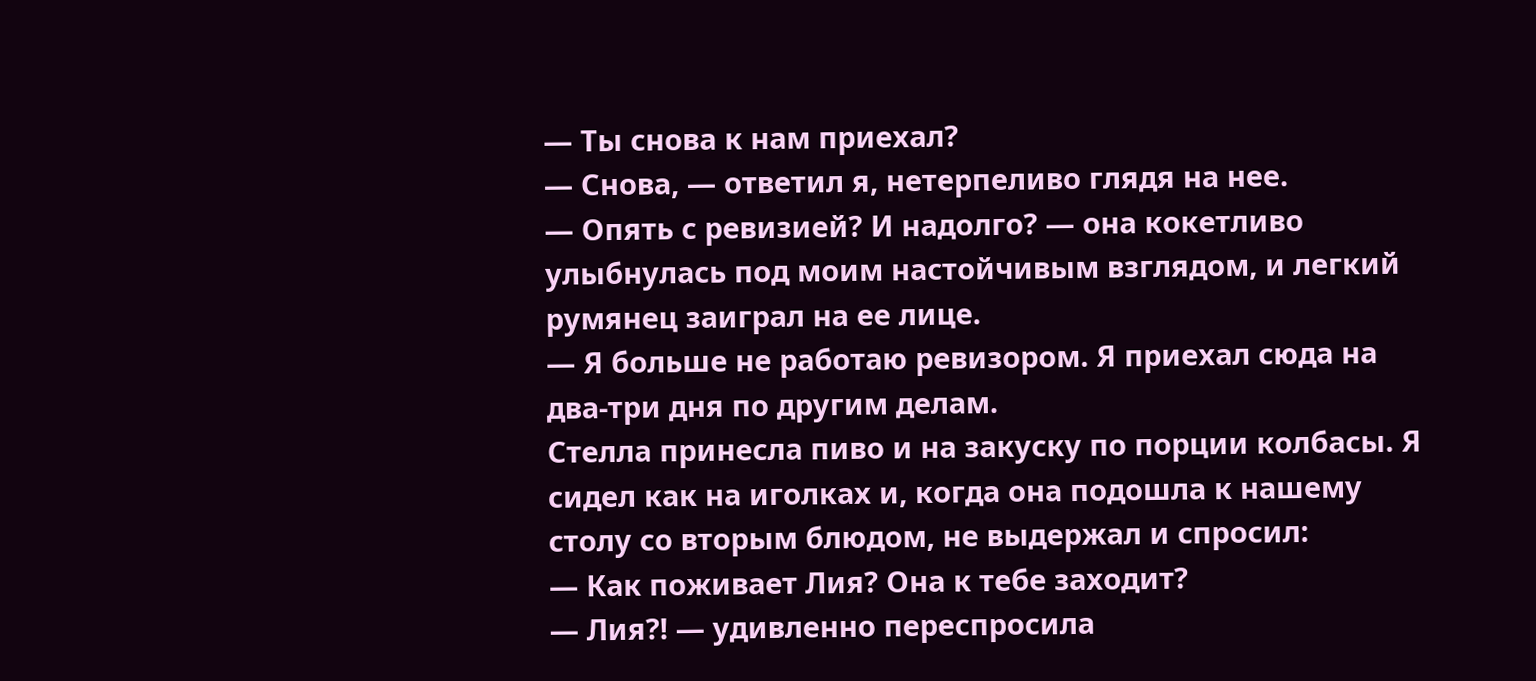— Ты снова к нам приехал?
— Снова, — ответил я, нетерпеливо глядя на нее.
— Опять с ревизией? И надолго? — она кокетливо улыбнулась под моим настойчивым взглядом, и легкий румянец заиграл на ее лице.
— Я больше не работаю ревизором. Я приехал сюда на два-три дня по другим делам.
Стелла принесла пиво и на закуску по порции колбасы. Я сидел как на иголках и, когда она подошла к нашему столу со вторым блюдом, не выдержал и спросил:
— Как поживает Лия? Она к тебе заходит?
— Лия?! — удивленно переспросила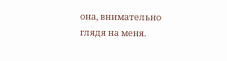она, внимательно глядя на меня.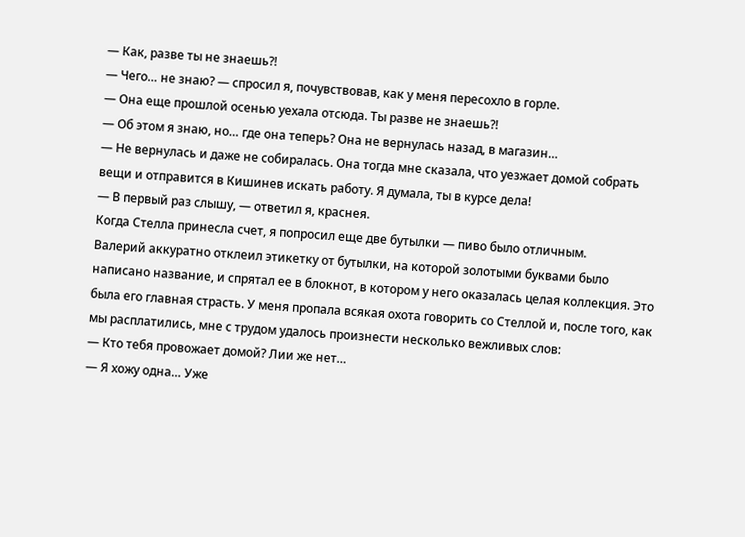— Как, разве ты не знаешь?!
— Чего… не знаю? — спросил я, почувствовав, как у меня пересохло в горле.
— Она еще прошлой осенью уехала отсюда. Ты разве не знаешь?!
— Об этом я знаю, но… где она теперь? Она не вернулась назад, в магазин…
— Не вернулась и даже не собиралась. Она тогда мне сказала, что уезжает домой собрать вещи и отправится в Кишинев искать работу. Я думала, ты в курсе дела!
— В первый раз слышу, — ответил я, краснея.
Когда Стелла принесла счет, я попросил еще две бутылки — пиво было отличным.
Валерий аккуратно отклеил этикетку от бутылки, на которой золотыми буквами было написано название, и спрятал ее в блокнот, в котором у него оказалась целая коллекция. Это была его главная страсть. У меня пропала всякая охота говорить со Стеллой и, после того, как мы расплатились, мне с трудом удалось произнести несколько вежливых слов:
— Кто тебя провожает домой? Лии же нет…
— Я хожу одна… Уже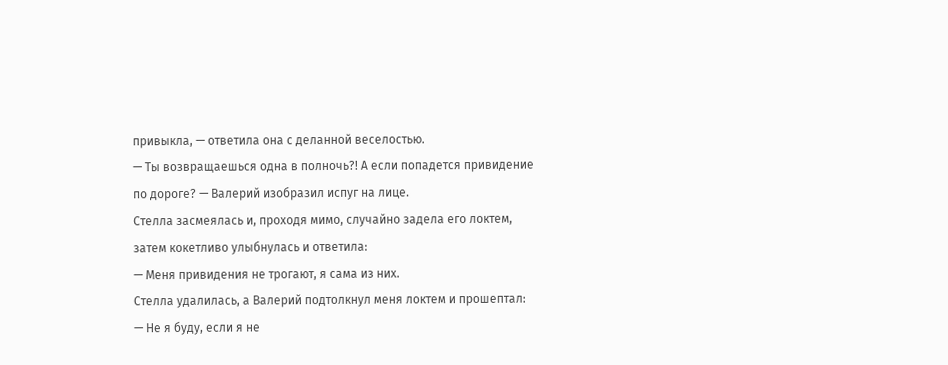привыкла, — ответила она с деланной веселостью.
— Ты возвращаешься одна в полночь?! А если попадется привидение по дороге? — Валерий изобразил испуг на лице.
Стелла засмеялась и, проходя мимо, случайно задела его локтем, затем кокетливо улыбнулась и ответила:
— Меня привидения не трогают, я сама из них.
Стелла удалилась, а Валерий подтолкнул меня локтем и прошептал:
— Не я буду, если я не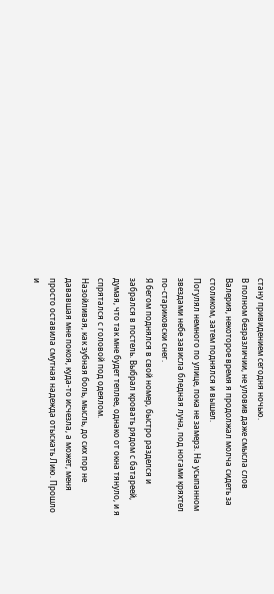стану привидением сегодня ночью.
В полном безразличии, не уловив даже смысла слов Валерия, некоторое время я продолжал молча сидеть за столиком, затем поднялся и вышел.
Погулял немного по улице, пока не замерз. На усыпанном звездами небе зависла бледная луна, под ногами кряхтел по-стариковски снег.
Я бегом поднялся в свой номер, быстро разделся и забрался в постель. Выбрал кровать рядом с батареей, думая, что так мне будет теплее, однако от окна тянуло, и я спрятался с головой под одеялом.
Назойливая, как зубная боль, мысль, до сих пор не дававшая мне покоя, куда-то исчезла, а может, меня просто оставила смутная надежда отыскать Лию. Прошло и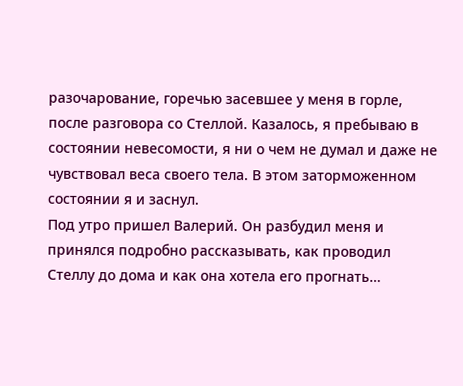разочарование, горечью засевшее у меня в горле, после разговора со Стеллой. Казалось, я пребываю в состоянии невесомости, я ни о чем не думал и даже не чувствовал веса своего тела. В этом заторможенном состоянии я и заснул.
Под утро пришел Валерий. Он разбудил меня и принялся подробно рассказывать, как проводил Стеллу до дома и как она хотела его прогнать…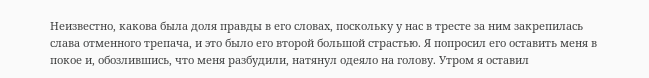Неизвестно, какова была доля правды в его словах, поскольку у нас в тресте за ним закрепилась слава отменного трепача, и это было его второй большой страстью. Я попросил его оставить меня в покое и, обозлившись, что меня разбудили, натянул одеяло на голову. Утром я оставил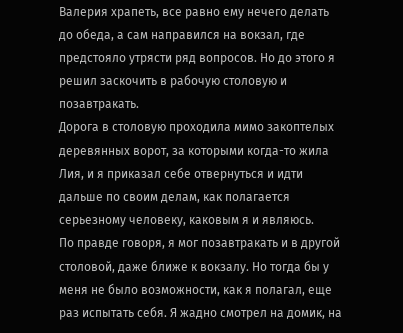Валерия храпеть, все равно ему нечего делать до обеда, а сам направился на вокзал, где предстояло утрясти ряд вопросов. Но до этого я решил заскочить в рабочую столовую и позавтракать.
Дорога в столовую проходила мимо закоптелых деревянных ворот, за которыми когда-то жила Лия, и я приказал себе отвернуться и идти дальше по своим делам, как полагается серьезному человеку, каковым я и являюсь.
По правде говоря, я мог позавтракать и в другой столовой, даже ближе к вокзалу. Но тогда бы у меня не было возможности, как я полагал, еще раз испытать себя. Я жадно смотрел на домик, на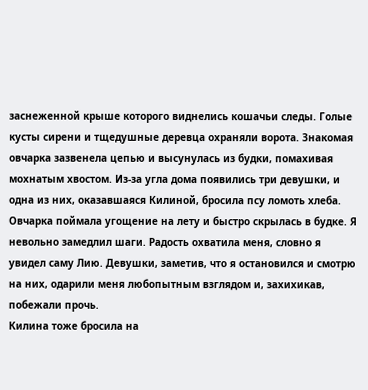заснеженной крыше которого виднелись кошачьи следы. Голые кусты сирени и тщедушные деревца охраняли ворота. Знакомая овчарка зазвенела цепью и высунулась из будки, помахивая мохнатым хвостом. Из-за угла дома появились три девушки, и одна из них, оказавшаяся Килиной, бросила псу ломоть хлеба. Овчарка поймала угощение на лету и быстро скрылась в будке. Я невольно замедлил шаги. Радость охватила меня, словно я увидел саму Лию. Девушки, заметив, что я остановился и смотрю на них, одарили меня любопытным взглядом и, захихикав, побежали прочь.
Килина тоже бросила на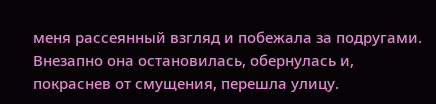меня рассеянный взгляд и побежала за подругами. Внезапно она остановилась, обернулась и, покраснев от смущения, перешла улицу.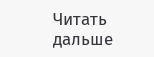Читать дальше